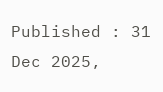Published : 31 Dec 2025,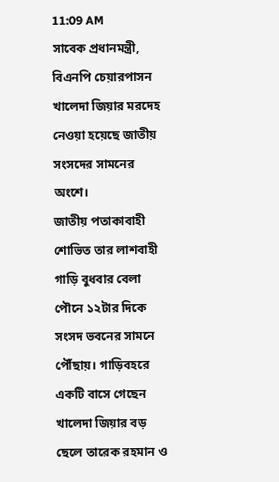11:09 AM
সাবেক প্রধানমন্ত্রী, বিএনপি চেয়ারপাসন খালেদা জিয়ার মরদেহ নেওয়া হয়েছে জাতীয় সংসদের সামনের অংশে।
জাতীয় পতাকাবাহী শোভিত তার লাশবাহী গাড়ি বুধবার বেলা পৌনে ১২টার দিকে সংসদ ভবনের সামনে পৌঁছায়। গাড়িবহরে একটি বাসে গেছেন খালেদা জিয়ার বড় ছেলে তারেক রহমান ও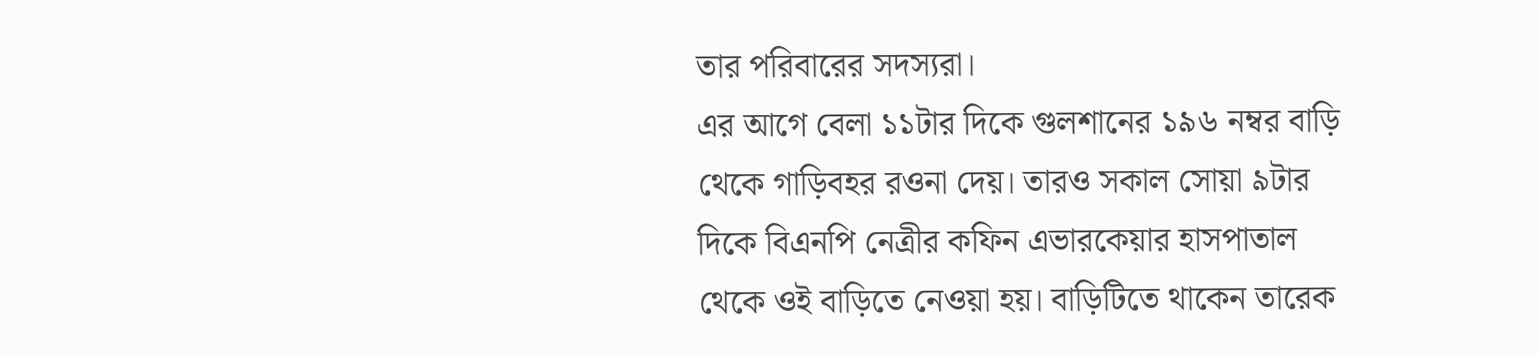তার পরিবারের সদস্যরা।
এর আগে বেলা ১১টার দিকে গুলশানের ১৯৬ নম্বর বাড়ি থেকে গাড়িবহর রওনা দেয়। তারও সকাল সোয়া ৯টার দিকে বিএনপি নেত্রীর কফিন এভারকেয়ার হাসপাতাল থেকে ওই বাড়িতে নেওয়া হয়। বাড়িটিতে থাকেন তারেক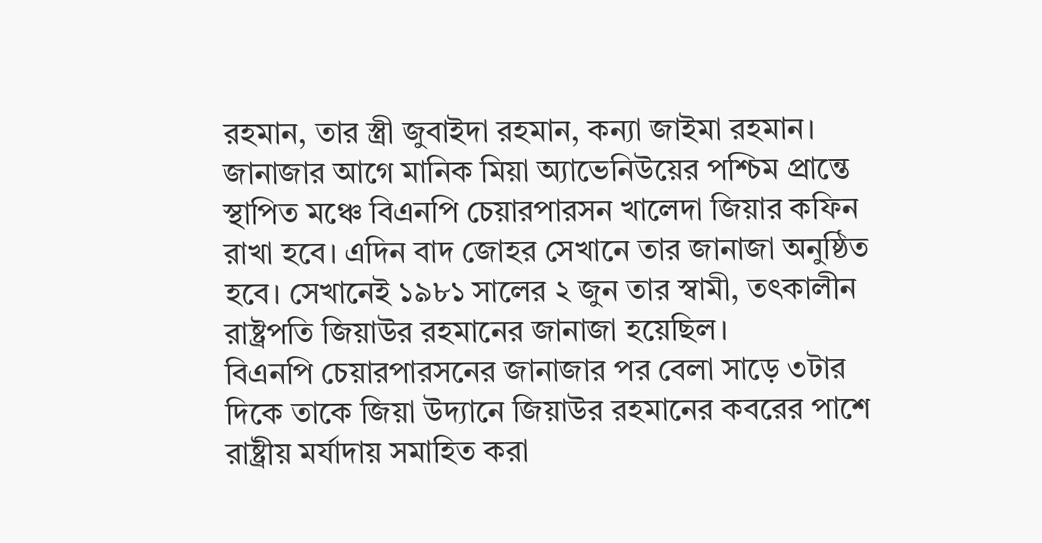রহমান, তার স্ত্রী জুবাইদা রহমান, কন্যা জাইমা রহমান।
জানাজার আগে মানিক মিয়া অ্যাভেনিউয়ের পশ্চিম প্রান্তে স্থাপিত মঞ্চে বিএনপি চেয়ারপারসন খালেদা জিয়ার কফিন রাখা হবে। এদিন বাদ জোহর সেখানে তার জানাজা অনুষ্ঠিত হবে। সেখানেই ১৯৮১ সালের ২ জুন তার স্বামী, তৎকালীন রাষ্ট্রপতি জিয়াউর রহমানের জানাজা হয়েছিল।
বিএনপি চেয়ারপারসনের জানাজার পর বেলা সাড়ে ৩টার দিকে তাকে জিয়া উদ্যানে জিয়াউর রহমানের কবরের পাশে রাষ্ট্রীয় মর্যাদায় সমাহিত করা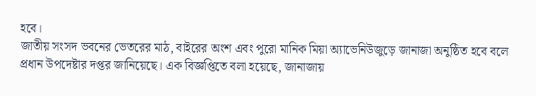হবে।
জাতীয় সংসদ ভবনের ভেতরের মাঠ, বাইরের অংশ এবং পুরো মানিক মিয়া অ্যাভেনিউজুড়ে জানাজা অনুষ্ঠিত হবে বলে প্রধান উপদেষ্টার দপ্তর জানিয়েছে। এক বিজ্ঞপ্তিতে বলা হয়েছে, জানাজায়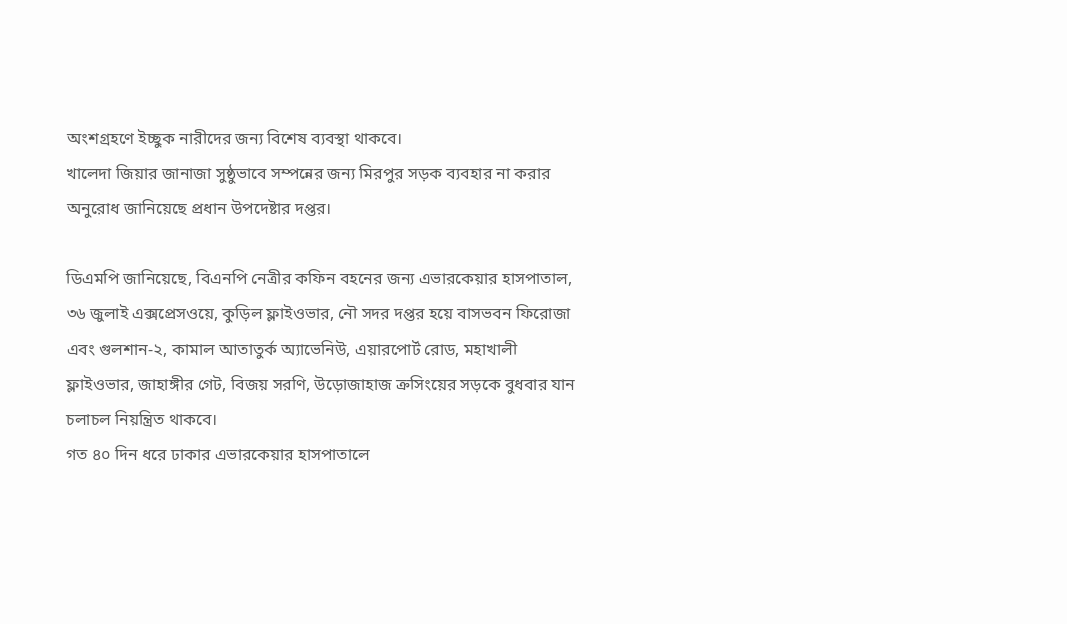অংশগ্রহণে ইচ্ছুক নারীদের জন্য বিশেষ ব্যবস্থা থাকবে।
খালেদা জিয়ার জানাজা সুষ্ঠুভাবে সম্পন্নের জন্য মিরপুর সড়ক ব্যবহার না করার অনুরোধ জানিয়েছে প্রধান উপদেষ্টার দপ্তর।

ডিএমপি জানিয়েছে, বিএনপি নেত্রীর কফিন বহনের জন্য এভারকেয়ার হাসপাতাল, ৩৬ জুলাই এক্সপ্রেসওয়ে, কুড়িল ফ্লাইওভার, নৌ সদর দপ্তর হয়ে বাসভবন ফিরোজা এবং গুলশান-২, কামাল আতাতুর্ক অ্যাভেনিউ, এয়ারপোর্ট রোড, মহাখালী ফ্লাইওভার, জাহাঙ্গীর গেট, বিজয় সরণি, উড়োজাহাজ ক্রসিংয়ের সড়কে বুধবার যান চলাচল নিয়ন্ত্রিত থাকবে।
গত ৪০ দিন ধরে ঢাকার এভারকেয়ার হাসপাতালে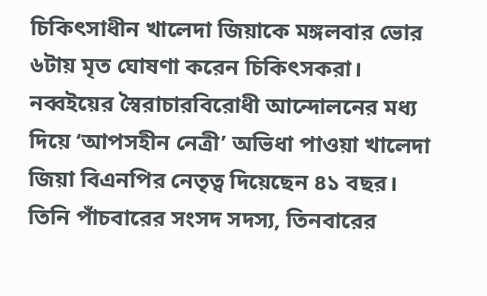চিকিৎসাধীন খালেদা জিয়াকে মঙ্গলবার ভোর ৬টায় মৃত ঘোষণা করেন চিকিৎসকরা।
নব্বইয়ের স্বৈরাচারবিরোধী আন্দোলনের মধ্য দিয়ে ‘আপসহীন নেত্রী’ অভিধা পাওয়া খালেদা জিয়া বিএনপির নেতৃত্ব দিয়েছেন ৪১ বছর। তিনি পাঁচবারের সংসদ সদস্য, তিনবারের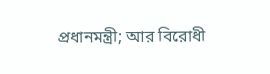প্রধানমন্ত্রী; আর বিরোধী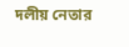দলীয় নেতার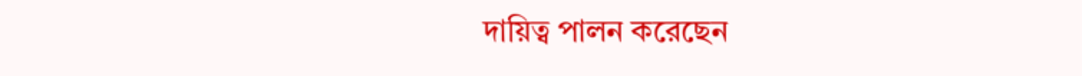দায়িত্ব পালন করেছেন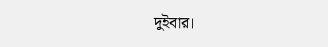দুইবার।